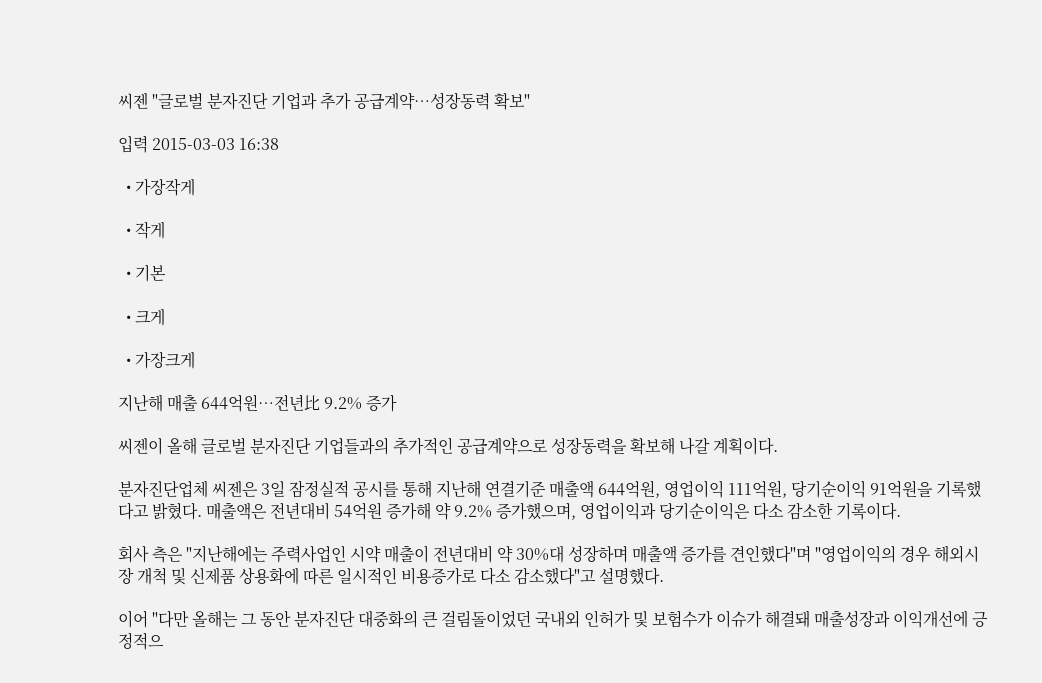씨젠 "글로벌 분자진단 기업과 추가 공급계약…성장동력 확보"

입력 2015-03-03 16:38

  • 가장작게

  • 작게

  • 기본

  • 크게

  • 가장크게

지난해 매출 644억원…전년比 9.2% 증가

씨젠이 올해 글로벌 분자진단 기업들과의 추가적인 공급계약으로 성장동력을 확보해 나갈 계획이다.

분자진단업체 씨젠은 3일 잠정실적 공시를 통해 지난해 연결기준 매출액 644억원, 영업이익 111억원, 당기순이익 91억원을 기록했다고 밝혔다. 매출액은 전년대비 54억원 증가해 약 9.2% 증가했으며, 영업이익과 당기순이익은 다소 감소한 기록이다.

회사 측은 "지난해에는 주력사업인 시약 매출이 전년대비 약 30%대 성장하며 매출액 증가를 견인했다"며 "영업이익의 경우 해외시장 개척 및 신제품 상용화에 따른 일시적인 비용증가로 다소 감소했다"고 설명했다.

이어 "다만 올해는 그 동안 분자진단 대중화의 큰 걸림돌이었던 국내외 인허가 및 보험수가 이슈가 해결돼 매출성장과 이익개선에 긍정적으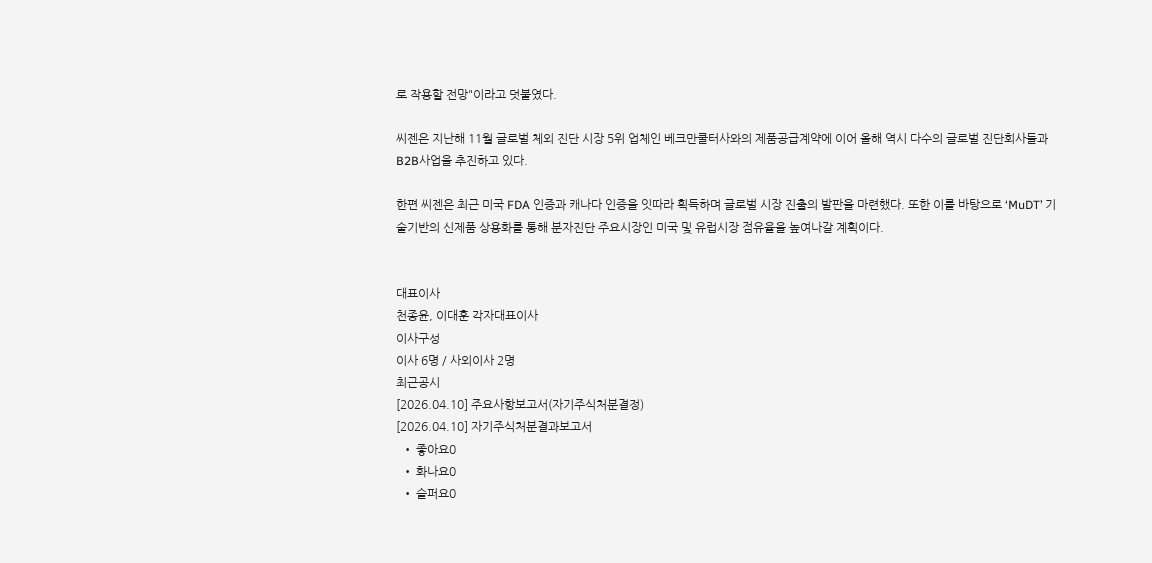로 작용할 전망"이라고 덧붙였다.

씨젠은 지난해 11월 글로벌 체외 진단 시장 5위 업체인 베크만쿨터사와의 제품공급계약에 이어 올해 역시 다수의 글로벌 진단회사들과 B2B사업을 추진하고 있다.

한편 씨젠은 최근 미국 FDA 인증과 캐나다 인증을 잇따라 획득하며 글로벌 시장 진출의 발판을 마련했다. 또한 이를 바탕으로 ‘MuDT’ 기술기반의 신제품 상용화를 통해 분자진단 주요시장인 미국 및 유럽시장 점유율을 높여나갈 계획이다.


대표이사
천종윤, 이대훈 각자대표이사
이사구성
이사 6명 / 사외이사 2명
최근공시
[2026.04.10] 주요사항보고서(자기주식처분결정)
[2026.04.10] 자기주식처분결과보고서
  • 좋아요0
  • 화나요0
  • 슬퍼요0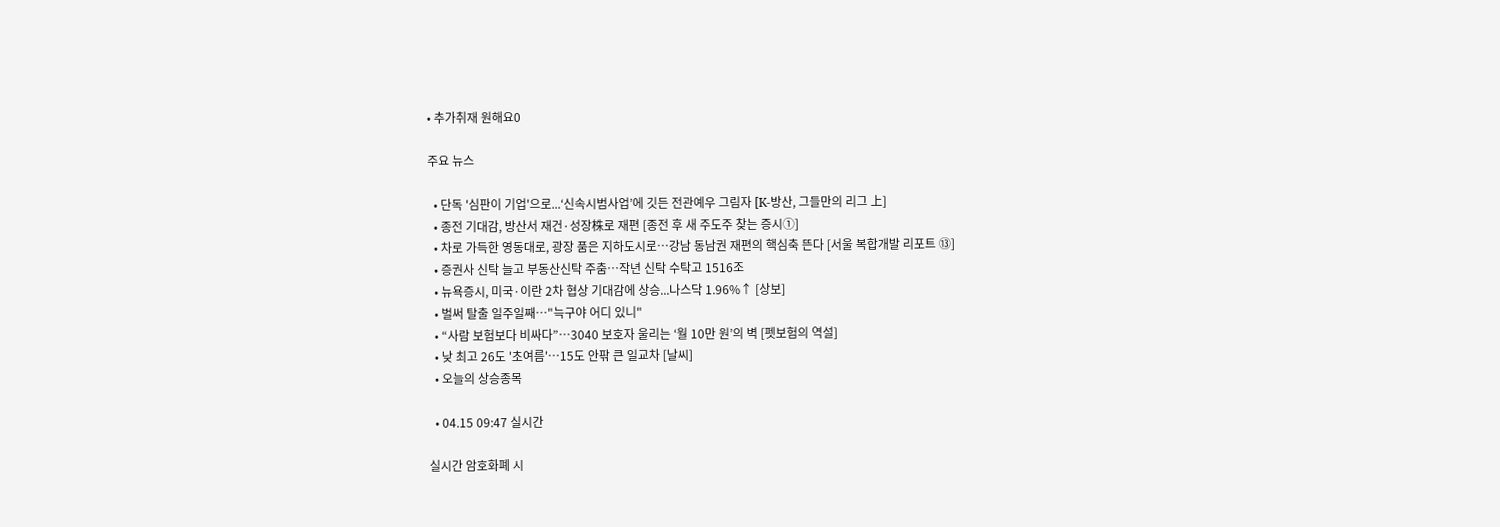• 추가취재 원해요0

주요 뉴스

  • 단독 '심판이 기업'으로...‘신속시범사업’에 깃든 전관예우 그림자 [K-방산, 그들만의 리그 上]
  • 종전 기대감, 방산서 재건·성장株로 재편 [종전 후 새 주도주 찾는 증시①]
  • 차로 가득한 영동대로, 광장 품은 지하도시로…강남 동남권 재편의 핵심축 뜬다 [서울 복합개발 리포트 ⑬]
  • 증권사 신탁 늘고 부동산신탁 주춤…작년 신탁 수탁고 1516조
  • 뉴욕증시, 미국·이란 2차 협상 기대감에 상승...나스닥 1.96%↑ [상보]
  • 벌써 탈출 일주일째…"늑구야 어디 있니"
  • “사람 보험보다 비싸다”…3040 보호자 울리는 ‘월 10만 원’의 벽 [펫보험의 역설]
  • 낮 최고 26도 '초여름'…15도 안팎 큰 일교차 [날씨]
  • 오늘의 상승종목

  • 04.15 09:47 실시간

실시간 암호화폐 시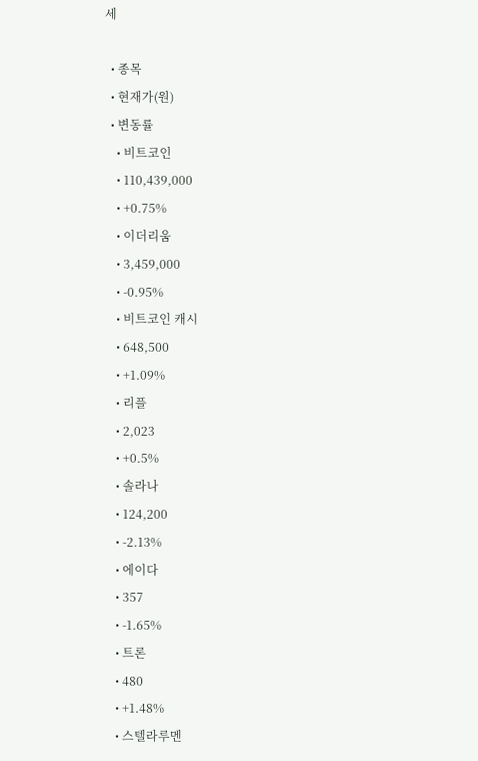세

  • 종목
  • 현재가(원)
  • 변동률
    • 비트코인
    • 110,439,000
    • +0.75%
    • 이더리움
    • 3,459,000
    • -0.95%
    • 비트코인 캐시
    • 648,500
    • +1.09%
    • 리플
    • 2,023
    • +0.5%
    • 솔라나
    • 124,200
    • -2.13%
    • 에이다
    • 357
    • -1.65%
    • 트론
    • 480
    • +1.48%
    • 스텔라루멘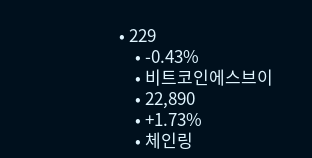• 229
    • -0.43%
    • 비트코인에스브이
    • 22,890
    • +1.73%
    • 체인링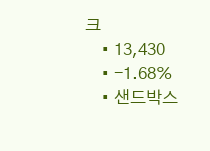크
    • 13,430
    • -1.68%
    • 샌드박스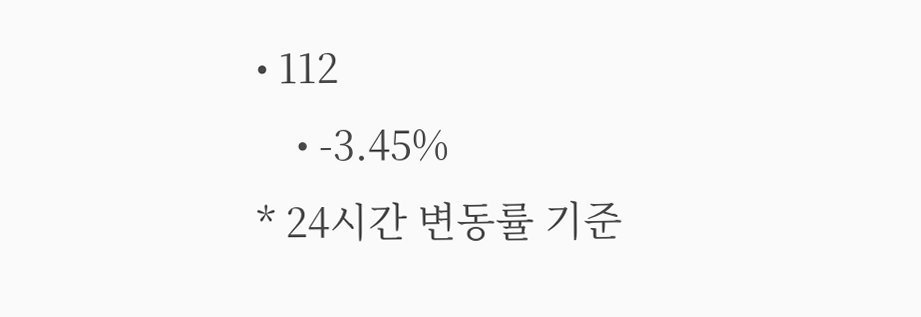• 112
    • -3.45%
* 24시간 변동률 기준